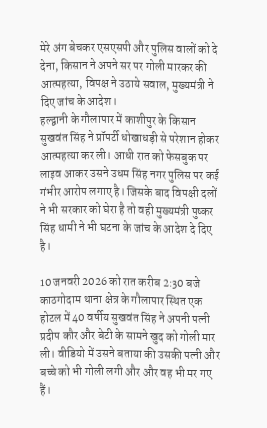मेरे अंग बेचकर एसएसपी और पुलिस वालों को दे देना, किसान ने अपने सर पर गोली मारकर की आत्महत्या, विपक्ष ने उठाये सवाल, मुख्यमंत्री ने दिए जांच के आदेश।
हल्द्वानी के गौलापार में काशीपुर के किसान सुखवंत सिंह ने प्रॉपर्टी धोखाधड़ी से परेशान होकर आत्महत्या कर ली। आधी रात को फेसबुक पर लाइव आकर उसने उधम सिंह नगर पुलिस पर कई गंभीर आरोप लगाए है। जिसके बाद विपक्षी दलों ने भी सरकार को घेरा है तो वही मुख्यमंत्री पुष्कर सिंह धामी ने भी घटना के जांच के आदेश दे दिए है।

10 जनवरी 2026 को रात करीब 2:30 बजे काठगोदाम थाना क्षेत्र के गौलापार स्थित एक होटल में 40 वर्षीय सुखवंत सिंह ने अपनी पत्नी प्रदीप कौर और बेटी के सामने खुद को गोली मार ली। वीडियो में उसने बताया की उसकी पत्नी और बच्चे को भी गोली लगी और और वह भी मर गए हैं।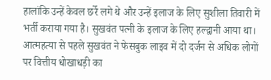हालांकि उन्हें केवल छर्रे लगे थे और उन्हें इलाज के लिए सुशीला तिवारी में भर्ती कराया गया है। सुखवंत पत्नी के इलाज के लिए हल्द्वानी आया था। आत्महत्या से पहले सुखवंत ने फेसबुक लाइव में दो दर्जन से अधिक लोगों पर वित्तीय धोखाधड़ी का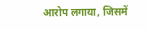आरोप लगाया, जिसमें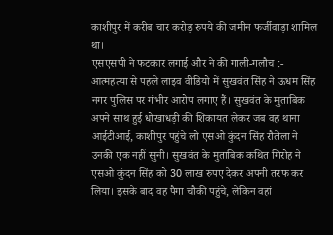काशीपुर में करीब चार करोड़ रुपये की जमीन फर्जीवाड़ा शामिल था।
एसएसपी ने फटकार लगाई और ने की गाली-गलौच :-
आत्महत्या से पहले लाइव वीडियो में सुखवंत सिंह ने ऊधम सिंह नगर पुलिस पर गंभीर आरोप लगाए हैं। सुखवंत के मुताबिक अपने साथ हुई धोखाधड़ी की शिकायत लेकर जब वह थाना आईटीआई, काशीपुर पहुंचे लो एसओ कुंदन सिंह रौतेला ने उनकी एक नहीं सुनी। सुखवंत के मुताबिक कथित गिरोह ने एसओ कुंदन सिंह को 30 लाख रुपए देकर अपनी तरफ कर लिया। इसके बाद वह पैगा चौकी पहुंचे, लेकिन वहां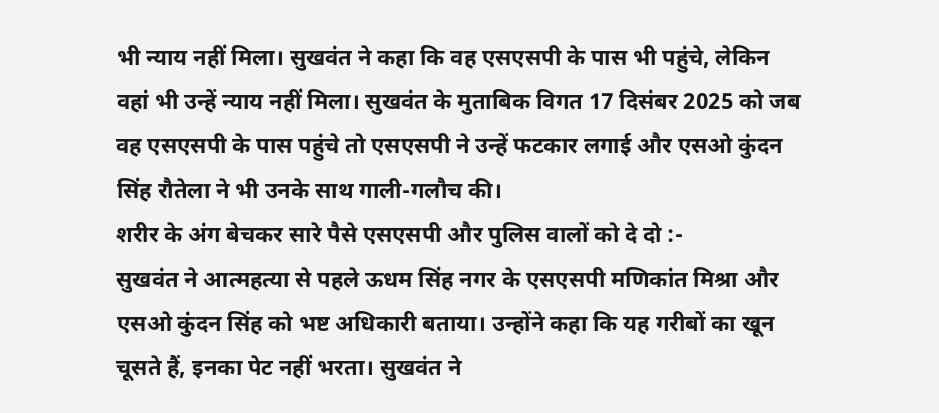भी न्याय नहीं मिला। सुखवंत ने कहा कि वह एसएसपी के पास भी पहुंचे, लेकिन वहां भी उन्हें न्याय नहीं मिला। सुखवंत के मुताबिक विगत 17 दिसंबर 2025 को जब वह एसएसपी के पास पहुंचे तो एसएसपी ने उन्हें फटकार लगाई और एसओ कुंदन सिंह रौतेला ने भी उनके साथ गाली-गलौच की।
शरीर के अंग बेचकर सारे पैसे एसएसपी और पुलिस वालों को दे दो :-
सुखवंत ने आत्महत्या से पहले ऊधम सिंह नगर के एसएसपी मणिकांत मिश्रा और एसओ कुंदन सिंह को भष्ट अधिकारी बताया। उन्होंने कहा कि यह गरीबों का खून चूसते हैं, इनका पेट नहीं भरता। सुखवंत ने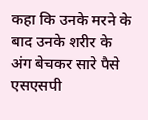कहा कि उनके मरने के बाद उनके शरीर के अंग बेचकर सारे पैसे एसएसपी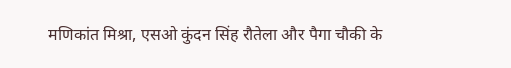मणिकांत मिश्रा, एसओ कुंदन सिंह रौतेला और पैगा चौकी के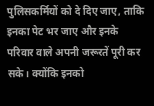पुलिसकर्मियों को दे दिए जाए, ताकि इनका पेट भर जाए और इनके परिवार वाले अपनी जरूरतें पूरी कर सके। क्योंकि इनको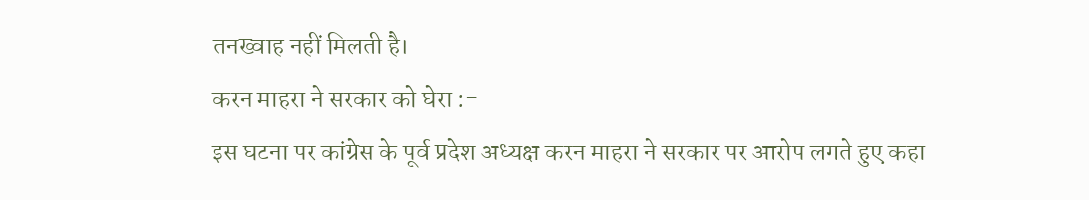तनख्वाह नहीं मिलती है।
करन माहरा ने सरकार को घेरा :-
इस घटना पर कांग्रेस के पूर्व प्रदेश अध्यक्ष करन माहरा ने सरकार पर आरोप लगते हुए कहा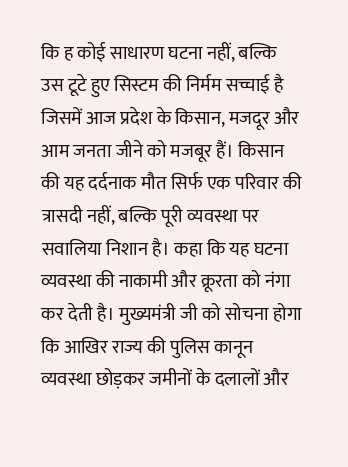कि ह कोई साधारण घटना नहीं, बल्कि उस टूटे हुए सिस्टम की निर्मम सच्चाई है जिसमें आज प्रदेश के किसान, मजदूर और आम जनता जीने को मजबूर हैं। किसान की यह दर्दनाक मौत सिर्फ एक परिवार की त्रासदी नहीं, बल्कि पूरी व्यवस्था पर सवालिया निशान है। कहा कि यह घटना व्यवस्था की नाकामी और क्रूरता को नंगा कर देती है। मुख्यमंत्री जी को सोचना होगा कि आखिर राज्य की पुलिस कानून व्यवस्था छोड़कर जमीनों के दलालों और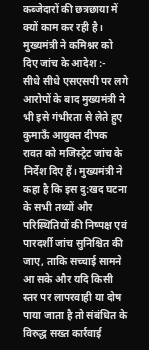कब्जेदारों की छत्रछाया में क्यों काम कर रही है।
मुख्यमंत्री ने कमिश्नर को दिए जांच के आदेश :-
सीधे सीधे एसएसपी पर लगे आरोपों के बाद मुख्यमंत्री ने भी इसे गंभीरता से लेते हुए कुमाऊँ आयुक्त दीपक रावत को मजिस्ट्रेट जांच के निर्देश दिए हैं। मुख्यमंत्री ने कहा है कि इस दु:खद घटना के सभी तथ्यों और परिस्थितियों की निष्पक्ष एवं पारदर्शी जांच सुनिश्चित की जाए, ताकि सच्चाई सामने आ सके और यदि किसी स्तर पर लापरवाही या दोष पाया जाता है तो संबंधित के विरुद्ध सख्त कार्रवाई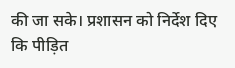की जा सके। प्रशासन को निर्देश दिए कि पीड़ित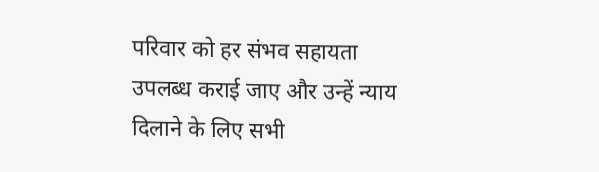परिवार को हर संभव सहायता उपलब्ध कराई जाए और उन्हें न्याय दिलाने के लिए सभी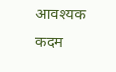आवश्यक कदम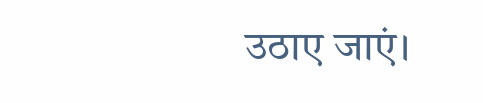उठाए जाएं।